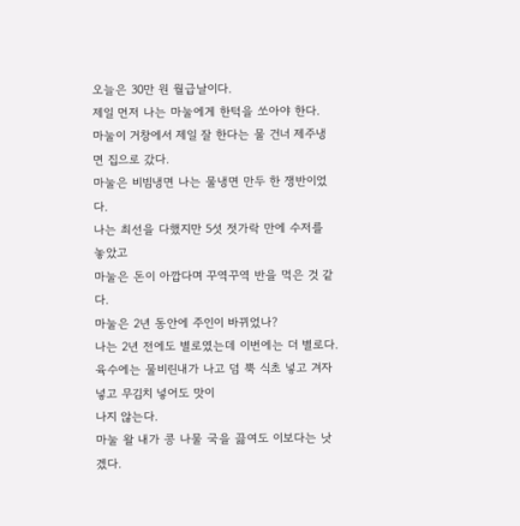오늘은 30만 원 월급날이다.
제일 먼저 나는 마눌에게 한턱을 쏘아야 한다.
마눌이 거창에서 제일 잘 한다는 물 건너 제주냉면 집으로 갔다.
마눌은 비빔냉면 나는 물냉면 만두 한 쟁반이었다.
나는 최선을 다했지만 5섯 젓가락 만에 수저를 놓았고
마눌은 돈이 아깝다며 꾸역꾸역 반을 먹은 것 같다.
마눌은 2년 동안에 주인이 바뀌었나?
나는 2년 전에도 별로였는데 이번에는 더 별로다.
육수에는 물비린내가 나고 덤 뿍 식초 넣고 겨자 넣고 무김치 넣어도 맛이
나지 않는다.
마눌 왈 내가 콩 나물 국을 끓여도 이보다는 낫겠다.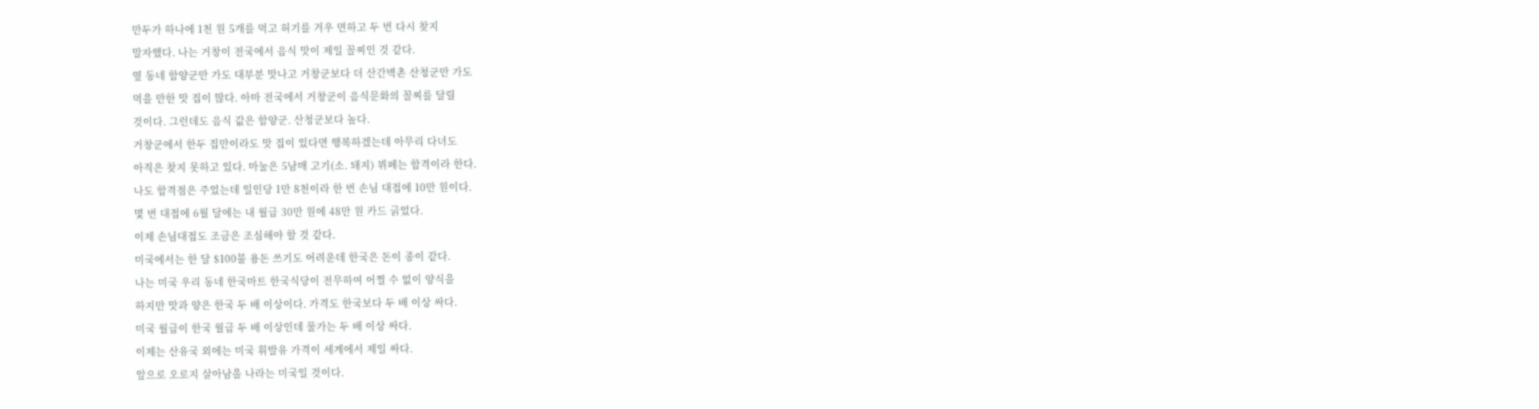만두가 하나에 1천 원 5개를 먹고 허기를 겨우 면하고 두 번 다시 찾지
말자했다. 나는 거창이 전국에서 음식 맛이 제일 꼴찌인 것 같다.
옆 동네 함양군만 가도 대부분 맛나고 거창군보다 더 산간벽촌 산청군만 가도
먹을 만한 맛 집이 많다. 아마 전국에서 거창군이 음식문화의 꼴찌를 달릴
것이다. 그런데도 음식 값은 함양군. 산청군보다 높다.
거창군에서 한두 집만이라도 맛 집이 있다면 행복하겠는데 아무리 다녀도
아직은 찾지 못하고 있다. 마눌은 5남매 고기(소. 돼지) 뷔페는 합격이라 한다.
나도 합격점은 주었는데 일인당 1만 8천이라 한 번 손님 대접에 10만 원이다.
몇 번 대접에 6월 달에는 내 월급 30만 원에 48만 원 카드 긁었다.
이제 손님대접도 조금은 조심해야 할 것 같다.
미국에서는 한 달 $100불 용돈 쓰기도 어려운데 한국은 돈이 종이 같다.
나는 미국 우리 동네 한국마트 한국식당이 전무하여 어쩔 수 없이 양식을
하지만 맛과 양은 한국 두 배 이상이다. 가격도 한국보다 두 배 이상 싸다.
미국 월급이 한국 월급 두 배 이상인데 물가는 두 배 이상 싸다.
이제는 산유국 외에는 미국 휘발유 가격이 세계에서 제일 싸다.
앞으로 오로지 살아남을 나라는 미국일 것이다.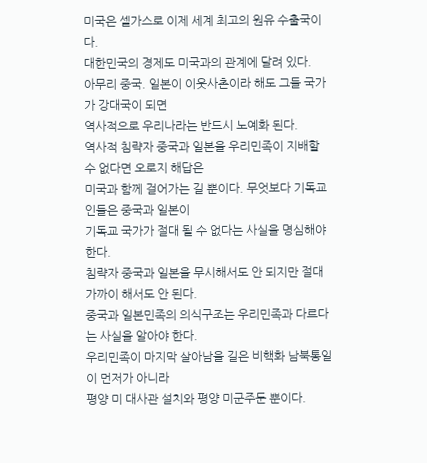미국은 셀가스로 이제 세계 최고의 원유 수출국이다.
대한민국의 경제도 미국과의 관계에 달려 있다.
아무리 중국. 일본이 이웃사촌이라 해도 그들 국가가 강대국이 되면
역사적으로 우리나라는 반드시 노예화 된다.
역사적 침략자 중국과 일본을 우리민족이 지배할 수 없다면 오로지 해답은
미국과 함께 걸어가는 길 뿐이다. 무엇보다 기독교인들은 중국과 일본이
기독교 국가가 절대 될 수 없다는 사실을 명심해야 한다.
침략자 중국과 일본을 무시해서도 안 되지만 절대 가까이 해서도 안 된다.
중국과 일본민족의 의식구조는 우리민족과 다르다는 사실을 알아야 한다.
우리민족이 마지막 살아남을 길은 비핵화 남북통일이 먼저가 아니라
평양 미 대사관 설치와 평양 미군주둔 뿐이다.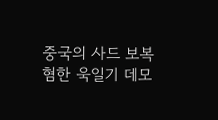중국의 사드 보복
혐한 욱일기 데모